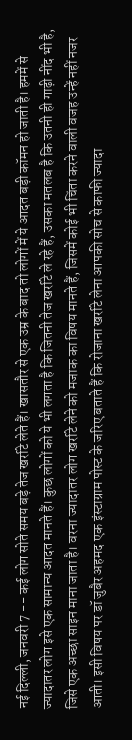नई दिल्ली, जनवरी 7 -- कई लोग सोते समय बड़े तेज खर्राटे लेते हैं। खासतौर से एक उम्र के बाद तो लोगों में ये आदत बड़ी कॉमन हो जाती है। हममें से ज्यादातर लोग इसे एक सामान्य आदत मानते हैं। कुछ लोगों को ये भी लगता है कि जितनी तेज खर्राटे ले रहे हैं, उसका मतलब है कि उतनी ही गाढ़ी नींद भी है, जिसे एक अच्छा साइन माना जाता है। वरना ज्यादातर लोग खर्राटे लेने को मजाक का विषय मानते हैं, जिसमें कोई भी चिंता करने वाली वजह उन्हें नहीं नजर आती। इसी विषय पर डॉ जुबैर अहमद एक इंस्टाग्राम पोस्ट के जरिए बताते हैं कि रोजाना खर्राटे लेना आपकी सोच से काफी ज्यादा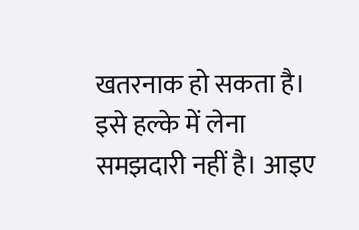खतरनाक हो सकता है। इसे हल्के में लेना समझदारी नहीं है। आइए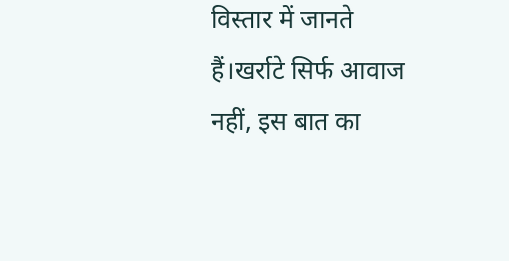विस्तार में जानते हैं।खर्राटे सिर्फ आवाज नहीं, इस बात का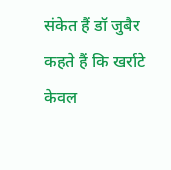संकेत हैं डॉ जुबैर कहते हैं कि खर्राटे केवल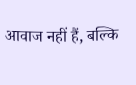आवाज नहीं हैं, बल्कि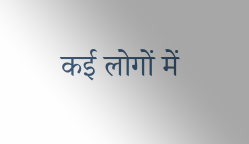कई लोगों में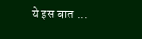ये इस बात ...